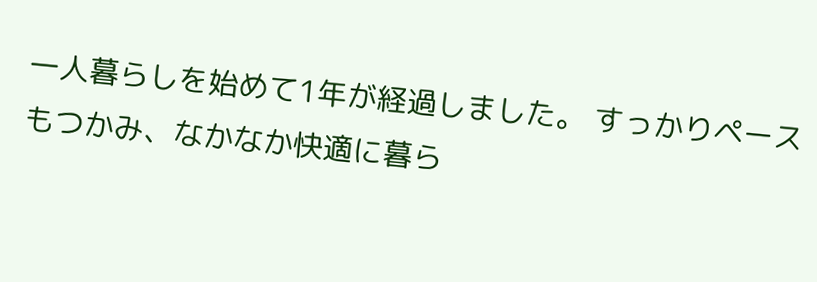一人暮らしを始めて1年が経過しました。 すっかりペースもつかみ、なかなか快適に暮ら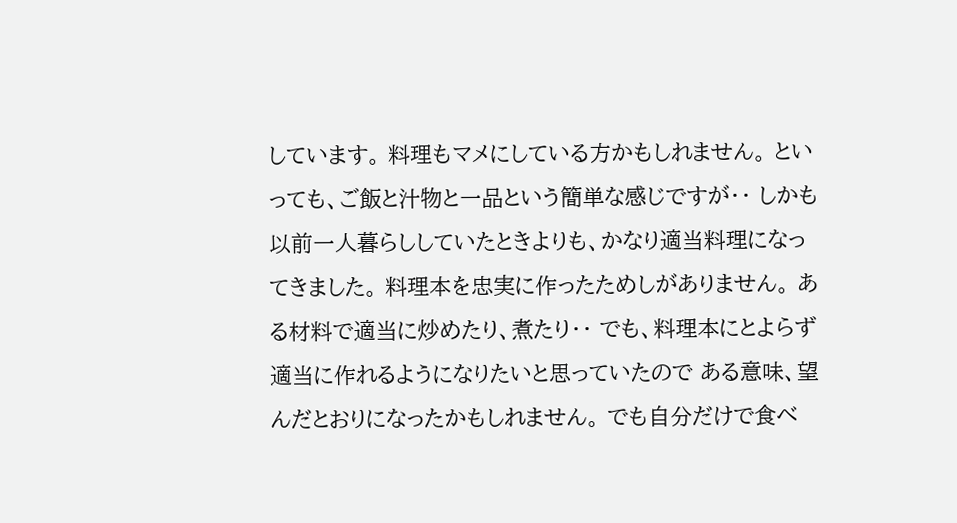しています。 料理もマメにしている方かもしれません。 といっても、ご飯と汁物と一品という簡単な感じですが・・ しかも以前一人暮らししていたときよりも、かなり適当料理になってきました。 料理本を忠実に作ったためしがありません。 ある材料で適当に炒めたり、煮たり・・ でも、料理本にとよらず適当に作れるようになりたいと思っていたので ある意味、望んだとおりになったかもしれません。 でも自分だけで食べ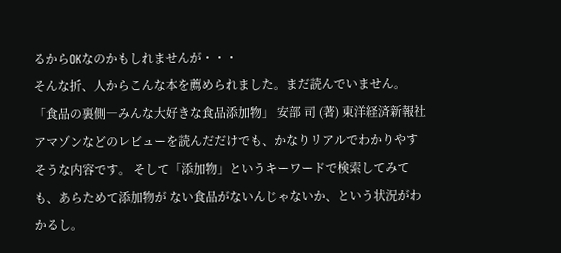るからOKなのかもしれませんが・・・
そんな折、人からこんな本を薦められました。まだ読んでいません。 「食品の裏側―みんな大好きな食品添加物」 安部 司 (著) 東洋経済新報社 アマゾンなどのレビューを読んだだけでも、かなりリアルでわかりやすそうな内容です。 そして「添加物」というキーワードで検索してみても、あらためて添加物が ない食品がないんじゃないか、という状況がわかるし。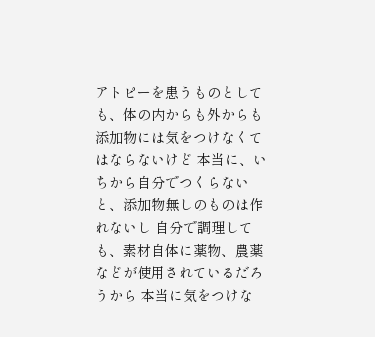アトピーを患うものとしても、体の内からも外からも添加物には気をつけなくてはならないけど 本当に、いちから自分でつくらないと、添加物無しのものは作れないし 自分で調理しても、素材自体に薬物、農薬などが使用されているだろうから 本当に気をつけな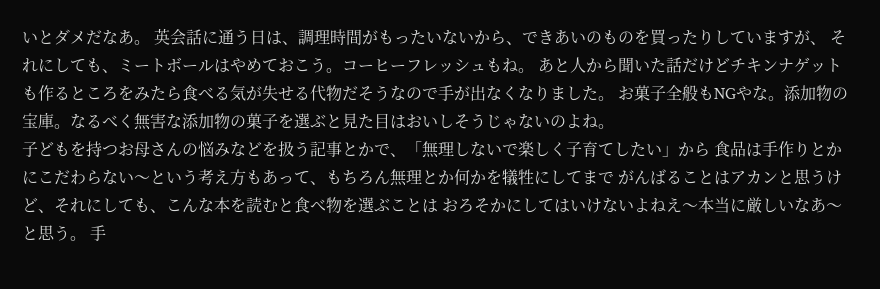いとダメだなあ。 英会話に通う日は、調理時間がもったいないから、できあいのものを買ったりしていますが、 それにしても、ミートボールはやめておこう。コーヒーフレッシュもね。 あと人から聞いた話だけどチキンナゲットも作るところをみたら食べる気が失せる代物だそうなので手が出なくなりました。 お菓子全般もNGやな。添加物の宝庫。なるべく無害な添加物の菓子を選ぶと見た目はおいしそうじゃないのよね。
子どもを持つお母さんの悩みなどを扱う記事とかで、「無理しないで楽しく子育てしたい」から 食品は手作りとかにこだわらない〜という考え方もあって、もちろん無理とか何かを犠牲にしてまで がんばることはアカンと思うけど、それにしても、こんな本を読むと食べ物を選ぶことは おろそかにしてはいけないよねえ〜本当に厳しいなあ〜と思う。 手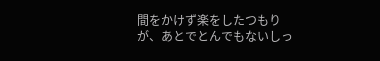間をかけず楽をしたつもりが、あとでとんでもないしっ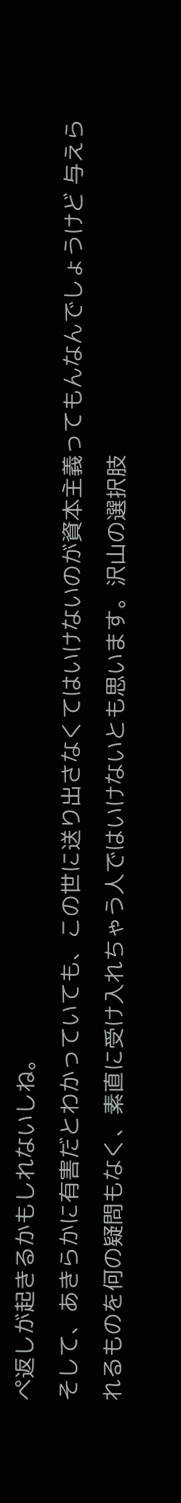ぺ返しが起きるかもしれないしね。
そして、あきらかに有害だとわかっていても、この世に送り出さなくてはいけないのが資本主義ってもんなんでしょうけど 与えられるものを何の疑問もなく、素直に受け入れちゃう人ではいけないとも思います。沢山の選択肢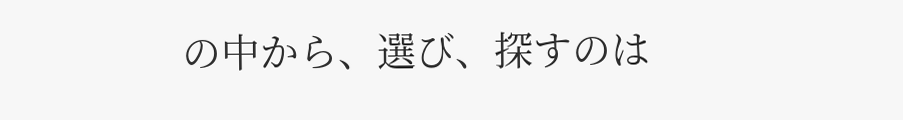の中から、選び、探すのは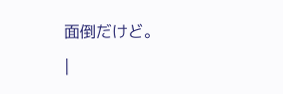面倒だけど。
|